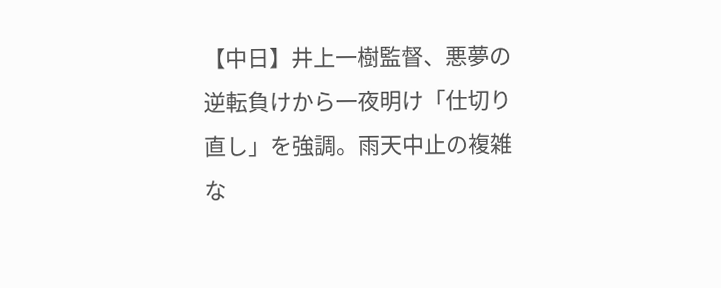【中日】井上一樹監督、悪夢の逆転負けから一夜明け「仕切り直し」を強調。雨天中止の複雑な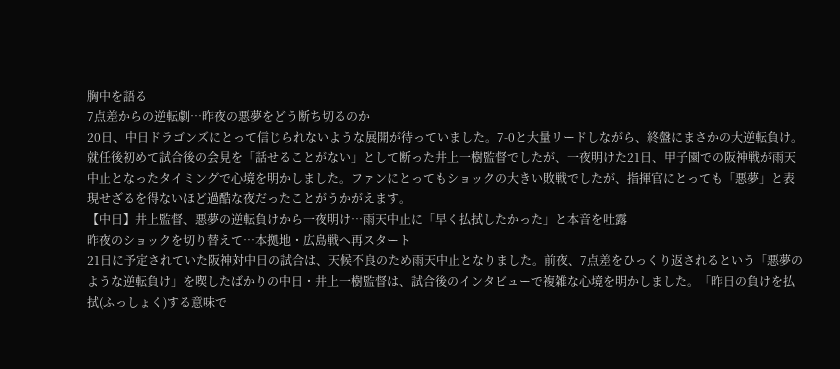胸中を語る
7点差からの逆転劇…昨夜の悪夢をどう断ち切るのか
20日、中日ドラゴンズにとって信じられないような展開が待っていました。7-0と大量リードしながら、終盤にまさかの大逆転負け。就任後初めて試合後の会見を「話せることがない」として断った井上一樹監督でしたが、一夜明けた21日、甲子園での阪神戦が雨天中止となったタイミングで心境を明かしました。ファンにとってもショックの大きい敗戦でしたが、指揮官にとっても「悪夢」と表現せざるを得ないほど過酷な夜だったことがうかがえます。
【中日】井上監督、悪夢の逆転負けから一夜明け…雨天中止に「早く払拭したかった」と本音を吐露
昨夜のショックを切り替えて…本拠地・広島戦へ再スタート
21日に予定されていた阪神対中日の試合は、天候不良のため雨天中止となりました。前夜、7点差をひっくり返されるという「悪夢のような逆転負け」を喫したばかりの中日・井上一樹監督は、試合後のインタビューで複雑な心境を明かしました。「昨日の負けを払拭(ふっしょく)する意味で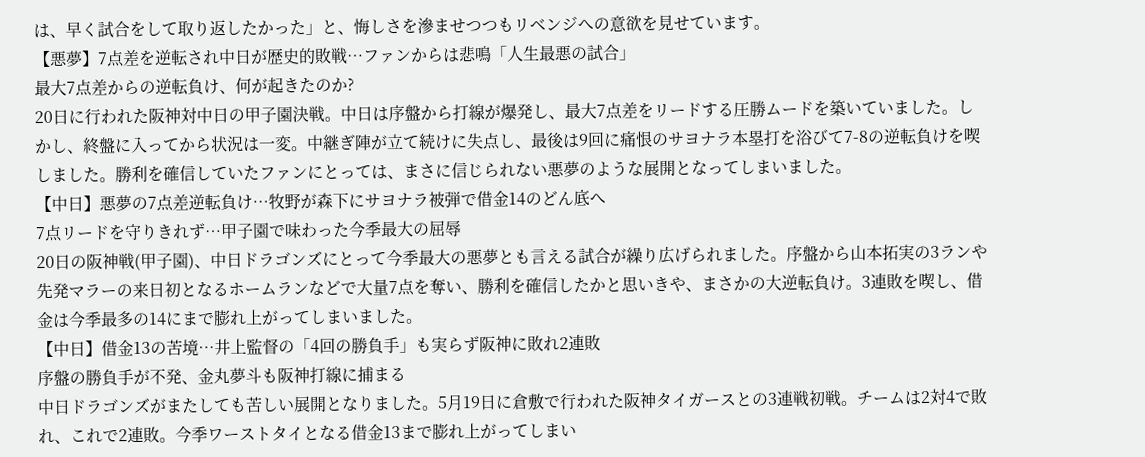は、早く試合をして取り返したかった」と、悔しさを滲ませつつもリベンジへの意欲を見せています。
【悪夢】7点差を逆転され中日が歴史的敗戦…ファンからは悲鳴「人生最悪の試合」
最大7点差からの逆転負け、何が起きたのか?
20日に行われた阪神対中日の甲子園決戦。中日は序盤から打線が爆発し、最大7点差をリードする圧勝ムードを築いていました。しかし、終盤に入ってから状況は一変。中継ぎ陣が立て続けに失点し、最後は9回に痛恨のサヨナラ本塁打を浴びて7-8の逆転負けを喫しました。勝利を確信していたファンにとっては、まさに信じられない悪夢のような展開となってしまいました。
【中日】悪夢の7点差逆転負け…牧野が森下にサヨナラ被弾で借金14のどん底へ
7点リードを守りきれず…甲子園で味わった今季最大の屈辱
20日の阪神戦(甲子園)、中日ドラゴンズにとって今季最大の悪夢とも言える試合が繰り広げられました。序盤から山本拓実の3ランや先発マラーの来日初となるホームランなどで大量7点を奪い、勝利を確信したかと思いきや、まさかの大逆転負け。3連敗を喫し、借金は今季最多の14にまで膨れ上がってしまいました。
【中日】借金13の苦境…井上監督の「4回の勝負手」も実らず阪神に敗れ2連敗
序盤の勝負手が不発、金丸夢斗も阪神打線に捕まる
中日ドラゴンズがまたしても苦しい展開となりました。5月19日に倉敷で行われた阪神タイガースとの3連戦初戦。チームは2対4で敗れ、これで2連敗。今季ワーストタイとなる借金13まで膨れ上がってしまい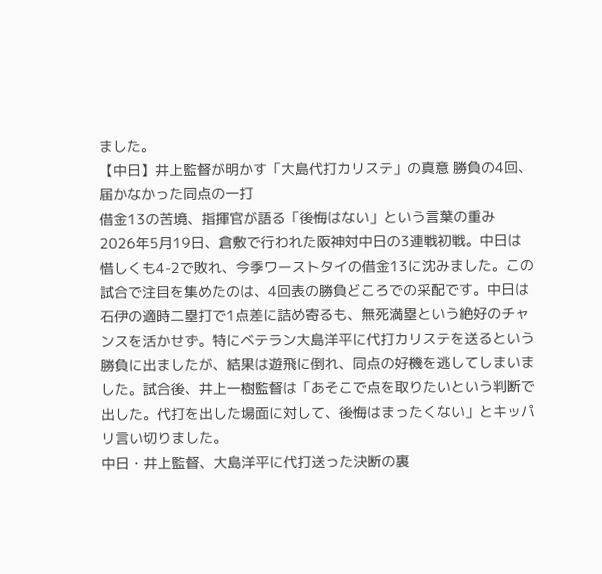ました。
【中日】井上監督が明かす「大島代打カリステ」の真意 勝負の4回、届かなかった同点の一打
借金13の苦境、指揮官が語る「後悔はない」という言葉の重み
2026年5月19日、倉敷で行われた阪神対中日の3連戦初戦。中日は惜しくも4-2で敗れ、今季ワーストタイの借金13に沈みました。この試合で注目を集めたのは、4回表の勝負どころでの采配です。中日は石伊の適時二塁打で1点差に詰め寄るも、無死満塁という絶好のチャンスを活かせず。特にベテラン大島洋平に代打カリステを送るという勝負に出ましたが、結果は遊飛に倒れ、同点の好機を逃してしまいました。試合後、井上一樹監督は「あそこで点を取りたいという判断で出した。代打を出した場面に対して、後悔はまったくない」とキッパリ言い切りました。
中日・井上監督、大島洋平に代打送った決断の裏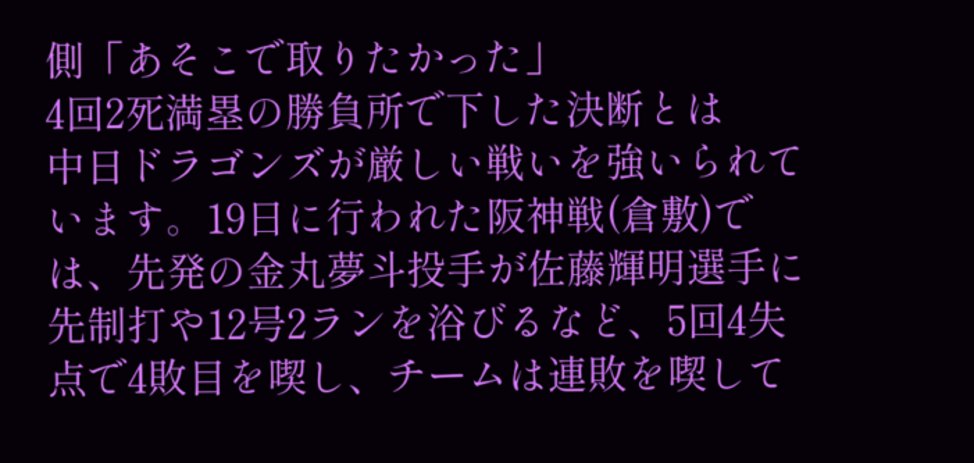側「あそこで取りたかった」
4回2死満塁の勝負所で下した決断とは
中日ドラゴンズが厳しい戦いを強いられています。19日に行われた阪神戦(倉敷)では、先発の金丸夢斗投手が佐藤輝明選手に先制打や12号2ランを浴びるなど、5回4失点で4敗目を喫し、チームは連敗を喫して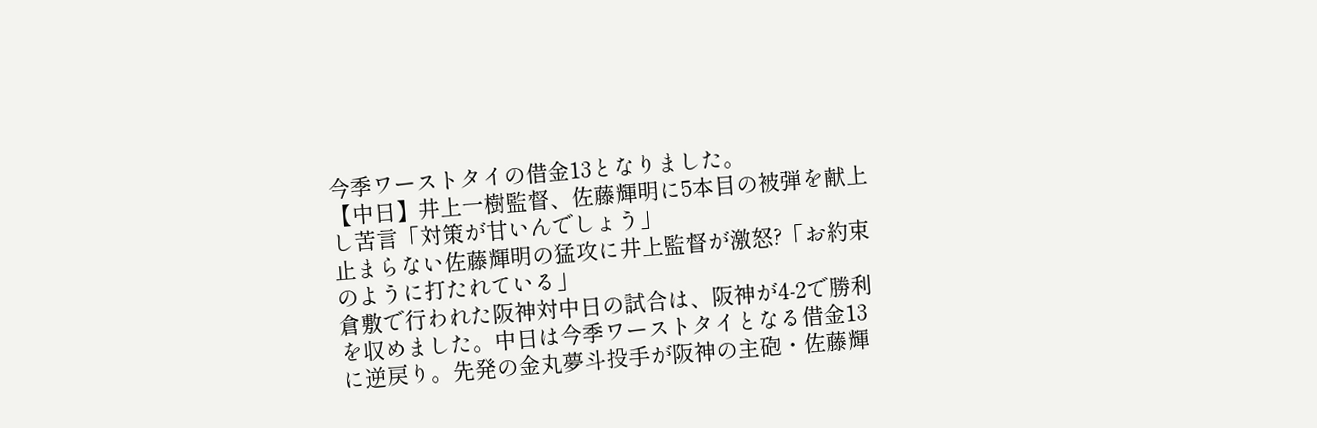今季ワーストタイの借金13となりました。
【中日】井上一樹監督、佐藤輝明に5本目の被弾を献上し苦言「対策が甘いんでしょう」
止まらない佐藤輝明の猛攻に井上監督が激怒?「お約束のように打たれている」
倉敷で行われた阪神対中日の試合は、阪神が4-2で勝利を収めました。中日は今季ワーストタイとなる借金13に逆戻り。先発の金丸夢斗投手が阪神の主砲・佐藤輝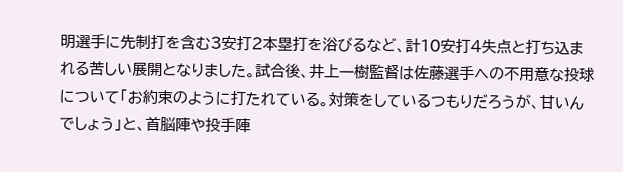明選手に先制打を含む3安打2本塁打を浴びるなど、計10安打4失点と打ち込まれる苦しい展開となりました。試合後、井上一樹監督は佐藤選手への不用意な投球について「お約束のように打たれている。対策をしているつもりだろうが、甘いんでしょう」と、首脳陣や投手陣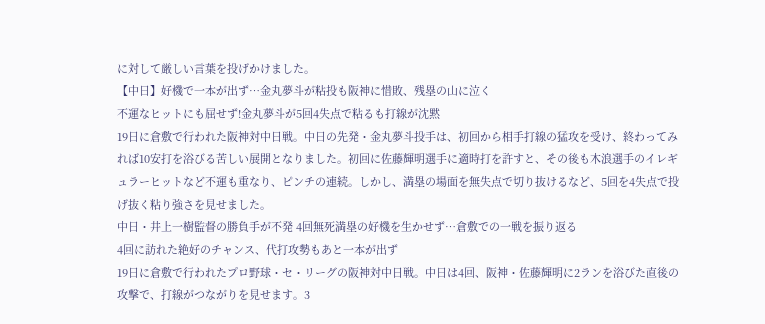に対して厳しい言葉を投げかけました。
【中日】好機で一本が出ず…金丸夢斗が粘投も阪神に惜敗、残塁の山に泣く
不運なヒットにも屈せず!金丸夢斗が5回4失点で粘るも打線が沈黙
19日に倉敷で行われた阪神対中日戦。中日の先発・金丸夢斗投手は、初回から相手打線の猛攻を受け、終わってみれば10安打を浴びる苦しい展開となりました。初回に佐藤輝明選手に適時打を許すと、その後も木浪選手のイレギュラーヒットなど不運も重なり、ピンチの連続。しかし、満塁の場面を無失点で切り抜けるなど、5回を4失点で投げ抜く粘り強さを見せました。
中日・井上一樹監督の勝負手が不発 4回無死満塁の好機を生かせず…倉敷での一戦を振り返る
4回に訪れた絶好のチャンス、代打攻勢もあと一本が出ず
19日に倉敷で行われたプロ野球・セ・リーグの阪神対中日戦。中日は4回、阪神・佐藤輝明に2ランを浴びた直後の攻撃で、打線がつながりを見せます。3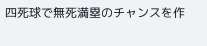四死球で無死満塁のチャンスを作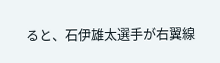ると、石伊雄太選手が右翼線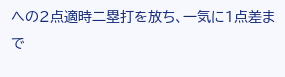への2点適時二塁打を放ち、一気に1点差まで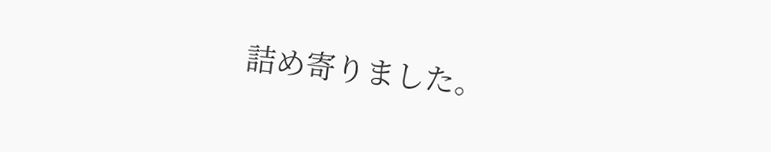詰め寄りました。